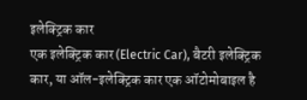इलेक्ट्रिक कार
एक इलेक्ट्रिक कार (Electric Car), बैटरी इलेक्ट्रिक कार, या ऑल-इलेक्ट्रिक कार एक ऑटोमोबाइल है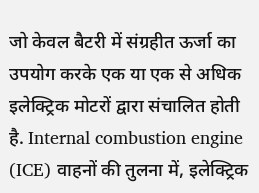जो केवल बैटरी में संग्रहीत ऊर्जा का उपयोग करके एक या एक से अधिक इलेक्ट्रिक मोटरों द्वारा संचालित होती है. Internal combustion engine (ICE) वाहनों की तुलना में, इलेक्ट्रिक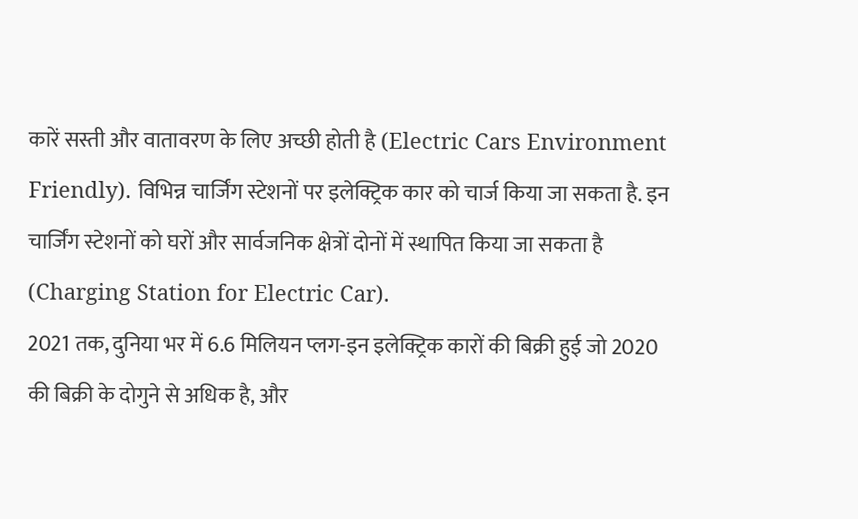कारें सस्ती और वातावरण के लिए अच्छी होती है (Electric Cars Environment Friendly). विभिन्न चार्जिंग स्टेशनों पर इलेक्ट्रिक कार को चार्ज किया जा सकता है. इन चार्जिंग स्टेशनों को घरों और सार्वजनिक क्षेत्रों दोनों में स्थापित किया जा सकता है (Charging Station for Electric Car).
2021 तक, दुनिया भर में 6.6 मिलियन प्लग-इन इलेक्ट्रिक कारों की बिक्री हुई जो 2020 की बिक्री के दोगुने से अधिक है, और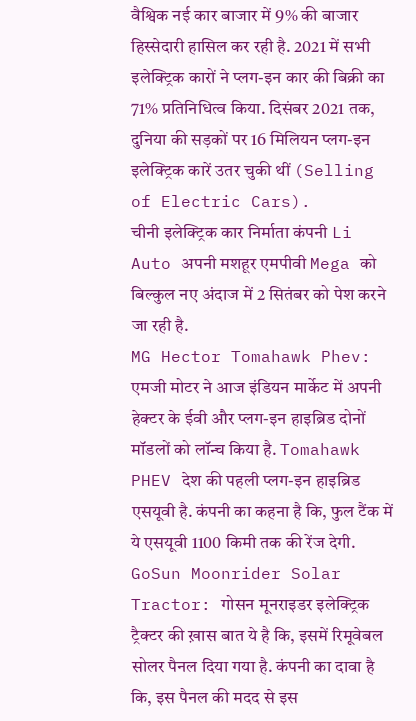वैश्विक नई कार बाजार में 9% की बाजार हिस्सेदारी हासिल कर रही है. 2021 में सभी इलेक्ट्रिक कारों ने प्लग-इन कार की बिक्री का 71% प्रतिनिधित्व किया. दिसंबर 2021 तक, दुनिया की सड़कों पर 16 मिलियन प्लग-इन इलेक्ट्रिक कारें उतर चुकी थीं (Selling of Electric Cars).
चीनी इलेक्ट्रिक कार निर्माता कंपनी Li Auto अपनी मशहूर एमपीवी Mega को बिल्कुल नए अंदाज में 2 सितंबर को पेश करने जा रही है.
MG Hector Tomahawk Phev: एमजी मोटर ने आज इंडियन मार्केट में अपनी हेक्टर के ईवी और प्लग-इन हाइब्रिड दोनों मॉडलों को लॉन्च किया है. Tomahawk PHEV देश की पहली प्लग-इन हाइब्रिड एसयूवी है. कंपनी का कहना है कि, फुल टैंक में ये एसयूवी 1100 किमी तक की रेंज देगी.
GoSun Moonrider Solar Tractor: गोसन मूनराइडर इलेक्ट्रिक ट्रैक्टर की ख़ास बात ये है कि, इसमें रिमूवेबल सोलर पैनल दिया गया है. कंपनी का दावा है कि, इस पैनल की मदद से इस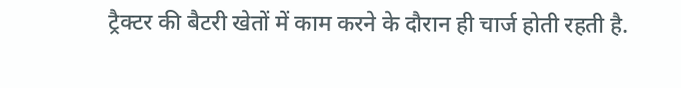ट्रैक्टर की बैटरी खेतों में काम करने के दौरान ही चार्ज होती रहती है.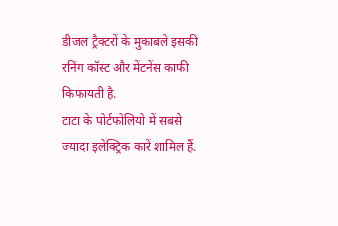डीजल ट्रैक्टरों के मुकाबले इसकी रनिंग कॉस्ट और मेंटनेंस काफी किफायती है.
टाटा के पोर्टफोलियो में सबसे ज्यादा इलेक्ट्रिक कारें शामिल हैं.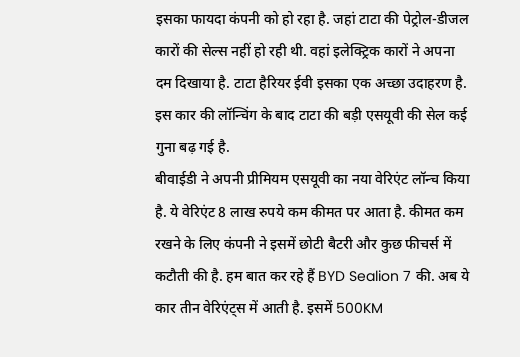इसका फायदा कंपनी को हो रहा है. जहां टाटा की पेट्रोल-डीजल कारों की सेल्स नहीं हो रही थी. वहां इलेक्ट्रिक कारों ने अपना दम दिखाया है. टाटा हैरियर ईवी इसका एक अच्छा उदाहरण है. इस कार की लॉन्चिंग के बाद टाटा की बड़ी एसयूवी की सेल कई गुना बढ़ गई है.
बीवाईडी ने अपनी प्रीमियम एसयूवी का नया वेरिएंट लॉन्च किया है. ये वेरिएंट 8 लाख रुपये कम कीमत पर आता है. कीमत कम रखने के लिए कंपनी ने इसमें छोटी बैटरी और कुछ फीचर्स में कटौती की है. हम बात कर रहे हैं BYD Sealion 7 की. अब ये कार तीन वेरिएंट्स में आती है. इसमें 500KM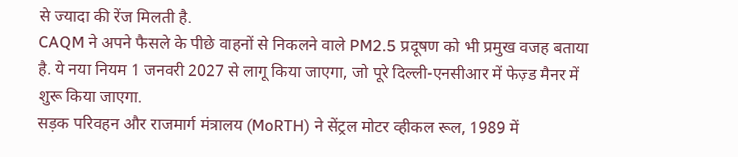से ज्यादा की रेंज मिलती है.
CAQM ने अपने फैसले के पीछे वाहनों से निकलने वाले PM2.5 प्रदूषण को भी प्रमुख वजह बताया है. ये नया नियम 1 जनवरी 2027 से लागू किया जाएगा, जो पूरे दिल्ली-एनसीआर में फेज़्ड मैनर में शुरू किया जाएगा.
सड़क परिवहन और राजमार्ग मंत्रालय (MoRTH) ने सेंट्रल मोटर व्हीकल रूल, 1989 में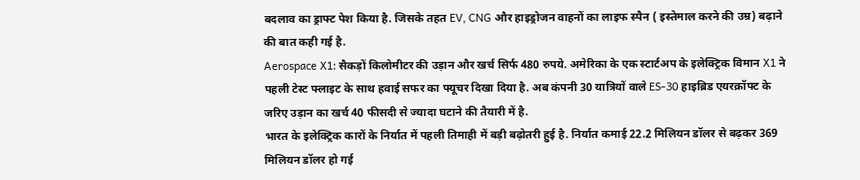बदलाव का ड्राफ्ट पेश किया है. जिसके तहत EV, CNG और हाइड्रोजन वाहनों का लाइफ स्पैन ( इस्तेमाल करने की उम्र) बढ़ाने की बात कही गई है.
Aerospace X1: सैकड़ों किलोमीटर की उड़ान और खर्च सिर्फ 480 रुपये. अमेरिका के एक स्टार्टअप के इलेक्ट्रिक विमान X1 ने पहली टेस्ट फ्लाइट के साथ हवाई सफर का फ्यूचर दिखा दिया है. अब कंपनी 30 यात्रियों वाले ES-30 हाइब्रिड एयरक्रॉफ्ट के जरिए उड़ान का खर्च 40 फीसदी से ज्यादा घटाने की तैयारी में है.
भारत के इलेक्ट्रिक कारों के निर्यात में पहली तिमाही में बड़ी बढ़ोतरी हुई है. निर्यात कमाई 22.2 मिलियन डॉलर से बढ़कर 369 मिलियन डॉलर हो गई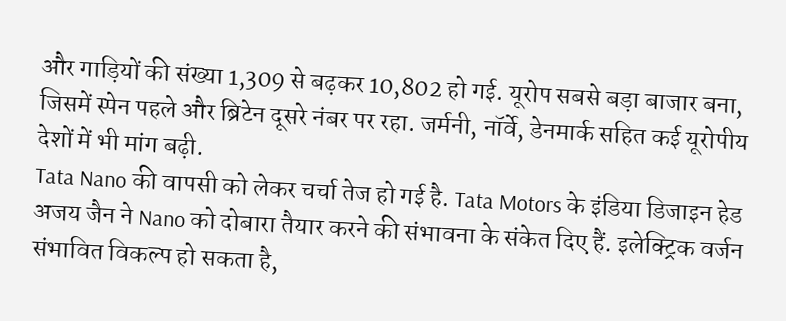और गाड़ियों की संख्या 1,309 से बढ़कर 10,802 हो गई. यूरोप सबसे बड़ा बाजार बना, जिसमें स्पेन पहले और ब्रिटेन दूसरे नंबर पर रहा. जर्मनी, नॉर्वे, डेनमार्क सहित कई यूरोपीय देशों में भी मांग बढ़ी.
Tata Nano की वापसी को लेकर चर्चा तेज हो गई है. Tata Motors के इंडिया डिजाइन हेड अजय जैन ने Nano को दोबारा तैयार करने की संभावना के संकेत दिए हैं. इलेक्ट्रिक वर्जन संभावित विकल्प हो सकता है,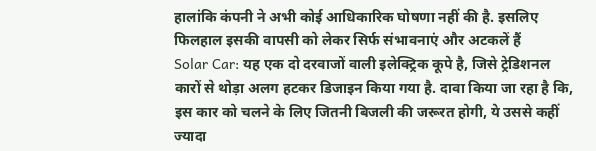हालांकि कंपनी ने अभी कोई आधिकारिक घोषणा नहीं की है. इसलिए फिलहाल इसकी वापसी को लेकर सिर्फ संभावनाएं और अटकलें हैं
Solar Car: यह एक दो दरवाजों वाली इलेक्ट्रिक कूपे है, जिसे ट्रेडिशनल कारों से थोड़ा अलग हटकर डिजाइन किया गया है. दावा किया जा रहा है कि, इस कार को चलने के लिए जितनी बिजली की जरूरत होगी, ये उससे कहीं ज्यादा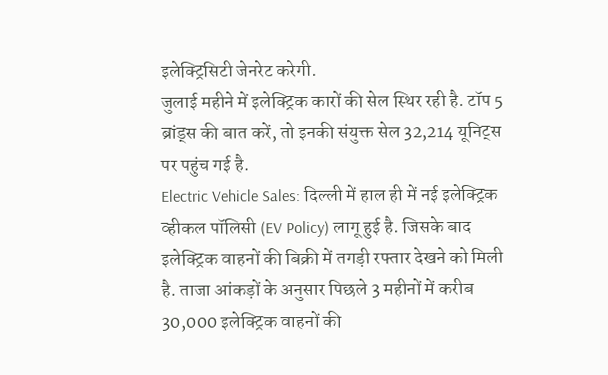इलेक्ट्रिसिटी जेनरेट करेगी.
जुलाई महीने में इलेक्ट्रिक कारों की सेल स्थिर रही है. टॉप 5 ब्रांड्स की बात करें, तो इनकी संयुक्त सेल 32,214 यूनिट्स पर पहुंच गई है.
Electric Vehicle Sales: दिल्ली में हाल ही में नई इलेक्ट्रिक व्हीकल पॉलिसी (EV Policy) लागू हुई है. जिसके बाद इलेक्ट्रिक वाहनों की बिक्री में तगड़ी रफ्तार देखने को मिली है. ताजा आंकड़ों के अनुसार पिछले 3 महीनों में करीब 30,000 इलेक्ट्रिक वाहनों की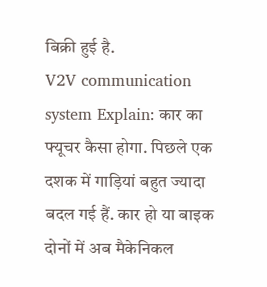बिक्री हुई है.
V2V communication system Explain: कार का फ्यूचर कैसा होगा. पिछले एक दशक में गाड़ियां बहुत ज्यादा बदल गई हैं. कार हो या बाइक दोनों में अब मैकेनिकल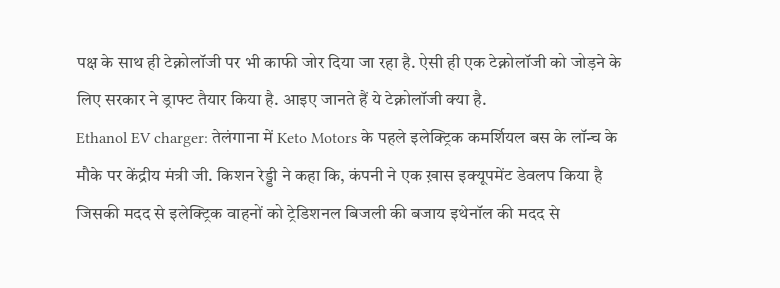पक्ष के साथ ही टेक्नोलॉजी पर भी काफी जोर दिया जा रहा है. ऐसी ही एक टेक्नोलॉजी को जोड़ने के लिए सरकार ने ड्राफ्ट तैयार किया है. आइए जानते हैं ये टेक्नोलॉजी क्या है.
Ethanol EV charger: तेलंगाना में Keto Motors के पहले इलेक्ट्रिक कमर्शियल बस के लॉन्च के मौके पर केंद्रीय मंत्री जी. किशन रेड्डी ने कहा कि, कंपनी ने एक ख़ास इक्यूपमेंट डेवलप किया है जिसकी मदद से इलेक्ट्रिक वाहनों को ट्रेडिशनल बिजली की बजाय इथेनॉल की मदद से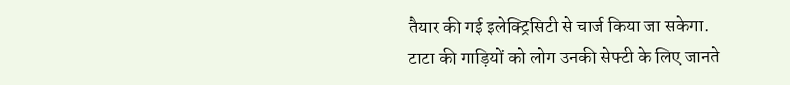तैयार की गई इलेक्ट्रिसिटी से चार्ज किया जा सकेगा.
टाटा की गाड़ियों को लोग उनकी सेफ्टी के लिए जानते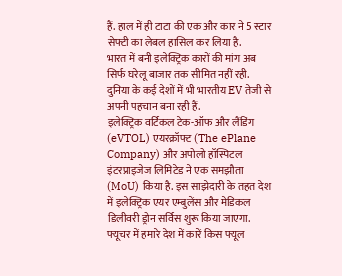हैं. हाल में ही टाटा की एक और कार ने 5 स्टार सेफ्टी का लेबल हासिल कर लिया है.
भारत में बनी इलेक्ट्रिक कारों की मांग अब सिर्फ घरेलू बाजार तक सीमित नहीं रही. दुनिया के कई देशों में भी भारतीय EV तेजी से अपनी पहचान बना रही हैं.
इलेक्ट्रिक वर्टिकल टेक-ऑफ और लैंडिंग (eVTOL) एयरक्रॉफ्ट (The ePlane Company) और अपोलो हॉस्पिटल इंटरप्राइजेज लिमिटेड ने एक समझौता (MoU) किया है. इस साझेदारी के तहत देश में इलेक्ट्रिक एयर एम्बुलेंस और मेडिकल डिलीवरी ड्रोन सर्विस शुरू किया जाएगा.
फ्यूचर में हमारे देश में कारें किस फ्यूल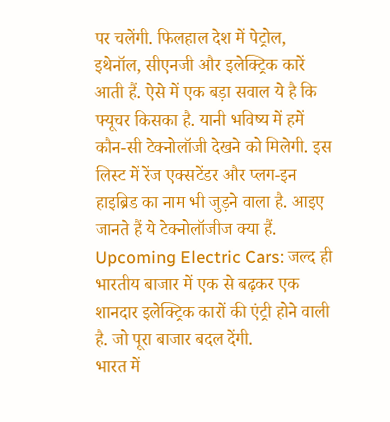पर चलेंगी. फिलहाल देश में पेट्रोल, इथेनॉल, सीएनजी और इलेक्ट्रिक कारें आती हैं. ऐसे में एक बड़ा सवाल ये है कि फ्यूचर किसका है. यानी भविष्य में हमें कौन-सी टेक्नोलॉजी देखने को मिलेगी. इस लिस्ट में रेंज एक्सटेंडर और प्लग-इन हाइब्रिड का नाम भी जुड़ने वाला है. आइए जानते हैं ये टेक्नोलॉजीज क्या हैं.
Upcoming Electric Cars: जल्द ही भारतीय बाजार में एक से बढ़कर एक शानदार इलेक्ट्रिक कारों की एंट्री होने वाली है. जो पूरा बाजार बदल देंगी.
भारत में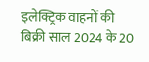इलेक्ट्रिक वाहनों की बिक्री साल 2024 के 20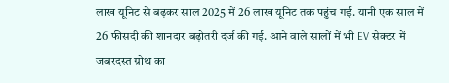लाख यूनिट से बढ़कर साल 2025 में 26 लाख यूनिट तक पहुंच गई. यानी एक साल में 26 फीसदी की शानदार बढ़ोतरी दर्ज की गई. आने वाले सालों में भी EV सेक्टर में जबरदस्त ग्रोथ का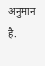अनुमान है.